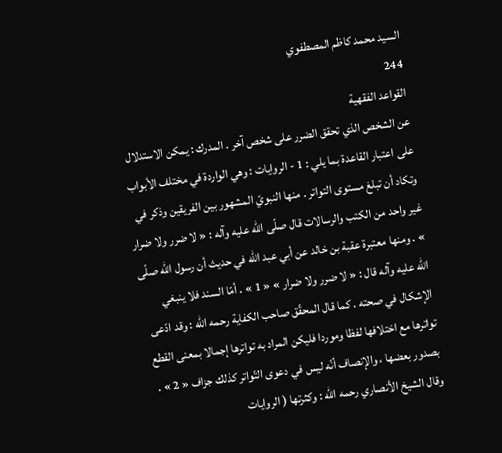السيد محمد كاظم المصطفوي
244
القواعد الفقهية
عن الشخص الذي تحقق الضرر على شخص آخر . المدرك : يمكن الاستدلال على اعتبار القاعدة بما يلي : 1 - الروايات : وهي الواردة في مختلف الأبواب وتكاد أن تبلغ مستوى التواتر . منها النبويّ المشهور بين الفريقين وذكر في غير واحد من الكتب والرسالات قال صلّى اللّه عليه وآله : « لا ضرر ولا ضرار » . ومنها معتبرة عقبة بن خالد عن أبي عبد اللّه في حديث أن رسول اللّه صلّى اللّه عليه وآله قال : « لا ضرر ولا ضرار » « 1 » . أمّا السند فلا ينبغي الإشكال في صحته . كما قال المحقّق صاحب الكفاية رحمه اللّه : وقد ادّعى تواترها مع اختلافها لفظا وموردا فليكن المراد به تواترها إجمالا بمعنى القطع بصدور بعضها ، والإنصاف أنّه ليس في دعوى التّواتر كذلك جزاف « 2 » . وقال الشيخ الأنصاري رحمه اللّه : وكثرتها ( الروايات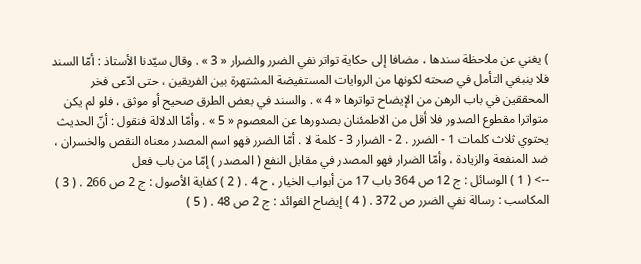) يغني عن ملاحظة سندها ، مضافا إلى حكاية تواتر نفي الضرر والضرار « 3 » . وقال سيّدنا الأستاذ : أمّا السند فلا ينبغي التأمل في صحته لكونها من الروايات المستفيضة المشتهرة بين الفريقين ، حتى ادّعى فخر المحققين في باب الرهن من الإيضاح تواترها « 4 » . والسند في بعض الطرق صحيح أو موثق ، فلو لم يكن متواترا مقطوع الصدور فلا أقل من الاطمئنان بصدورها عن المعصوم « 5 » . وأمّا الدلالة فنقول : أنّ الحديث يحتوي ثلاث كلمات 1 - الضرر . 2 - الضرار 3 - كلمة لا . أمّا الضرر فهو اسم المصدر معناه النقص والخسران ، ضد المنفعة والزيادة ، وأمّا الضرار فهو المصدر في مقابل النفع ( المصدر ) إمّا من باب فعل
--> ( 1 ) الوسائل : ج 12 ص 364 باب 17 من أبواب الخيار ، ح 4 . ( 2 ) كفاية الأصول : ج 2 ص 266 . ( 3 ) المكاسب : رسالة نفي الضرر ص 372 . ( 4 ) إيضاح الفوائد : ج 2 ص 48 . ( 5 )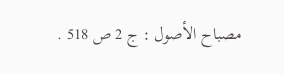مصباح الأصول : ج 2 ص 518 .